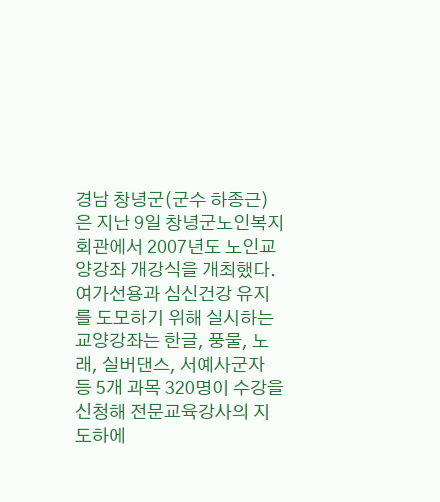경남 창녕군(군수 하종근)은 지난 9일 창녕군노인복지회관에서 2007년도 노인교양강좌 개강식을 개최했다.
여가선용과 심신건강 유지를 도모하기 위해 실시하는 교양강좌는 한글, 풍물, 노래, 실버댄스, 서예사군자 등 5개 과목 320명이 수강을 신청해 전문교육강사의 지도하에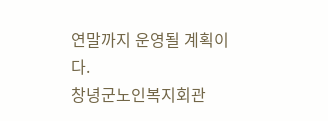연말까지 운영될 계획이다.
창녕군노인복지회관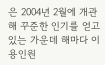은 2004년 2월에 개관해 꾸준한 인기를 얻고 있는 가운데 해마다 이용인원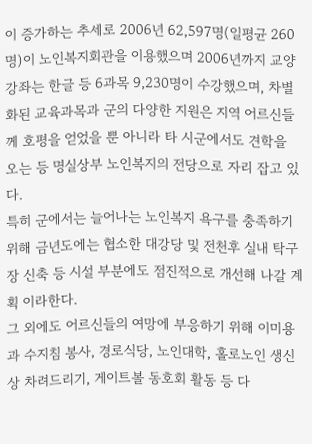이 증가하는 추세로 2006년 62,597명(일평균 260명)이 노인복지회관을 이용했으며 2006년까지 교양강좌는 한글 등 6과목 9,230명이 수강했으며, 차별화된 교육과목과 군의 다양한 지원은 지역 어르신들께 호평을 얻었을 뿐 아니라 타 시군에서도 견학을 오는 등 명실상부 노인복지의 전당으로 자리 잡고 있다.
특히 군에서는 늘어나는 노인복지 욕구를 충족하기 위해 금년도에는 협소한 대강당 및 전천후 실내 탁구장 신축 등 시설 부분에도 점진적으로 개선해 나갈 계획 이라한다.
그 외에도 어르신들의 여망에 부응하기 위해 이미용과 수지침 봉사, 경로식당, 노인대학, 홀로노인 생신상 차려드리기, 게이트볼 동호회 활동 등 다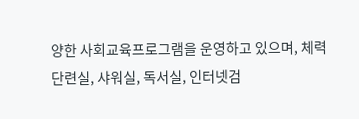양한 사회교육프로그램을 운영하고 있으며, 체력단련실, 샤워실, 독서실, 인터넷검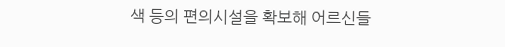색 등의 편의시설을 확보해 어르신들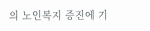의 노인복지 증진에 기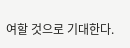여할 것으로 기대한다.